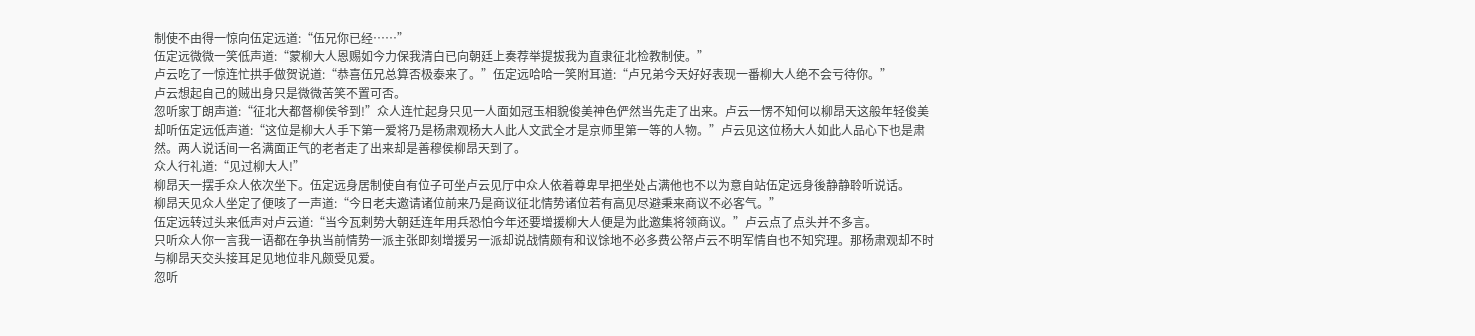制使不由得一惊向伍定远道:“伍兄你已经……”
伍定远微微一笑低声道:“蒙柳大人恩赐如今力保我清白已向朝廷上奏荐举提拔我为直隶征北检教制使。”
卢云吃了一惊连忙拱手做贺说道:“恭喜伍兄总算否极泰来了。”伍定远哈哈一笑附耳道:“卢兄弟今天好好表现一番柳大人绝不会亏待你。”
卢云想起自己的贼出身只是微微苦笑不置可否。
忽听家丁朗声道:“征北大都督柳侯爷到!”众人连忙起身只见一人面如冠玉相貌俊美神色俨然当先走了出来。卢云一愣不知何以柳昂天这般年轻俊美却听伍定远低声道:“这位是柳大人手下第一爱将乃是杨肃观杨大人此人文武全才是京师里第一等的人物。”卢云见这位杨大人如此人品心下也是肃然。两人说话间一名满面正气的老者走了出来却是善穆侯柳昂天到了。
众人行礼道:“见过柳大人!”
柳昂天一摆手众人依次坐下。伍定远身居制使自有位子可坐卢云见厅中众人依着尊卑早把坐处占满他也不以为意自站伍定远身後静静聆听说话。
柳昂天见众人坐定了便咳了一声道:“今日老夫邀请诸位前来乃是商议征北情势诸位若有高见尽避秉来商议不必客气。”
伍定远转过头来低声对卢云道:“当今瓦剌势大朝廷连年用兵恐怕今年还要增援柳大人便是为此邀集将领商议。”卢云点了点头并不多言。
只听众人你一言我一语都在争执当前情势一派主张即刻增援另一派却说战情颇有和议馀地不必多费公帑卢云不明军情自也不知究理。那杨肃观却不时与柳昂天交头接耳足见地位非凡颇受见爱。
忽听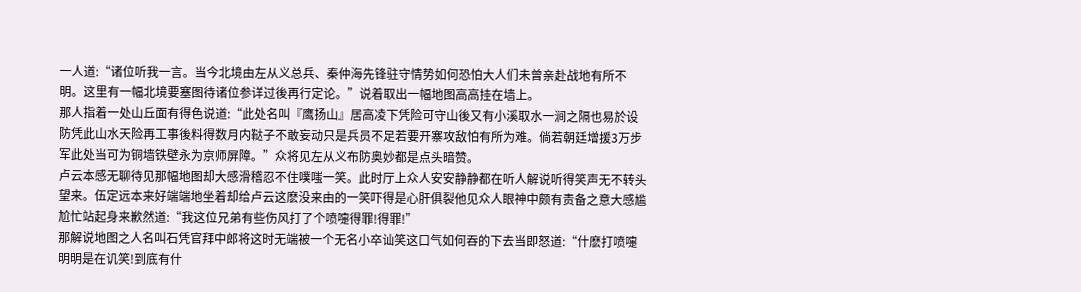一人道:“诸位听我一言。当今北境由左从义总兵、秦仲海先锋驻守情势如何恐怕大人们未曾亲赴战地有所不明。这里有一幅北境要塞图待诸位参详过後再行定论。”说着取出一幅地图高高挂在墙上。
那人指着一处山丘面有得色说道:“此处名叫『鹰扬山』居高凌下凭险可守山後又有小溪取水一涧之隔也易於设防凭此山水天险再工事後料得数月内鞑子不敢妄动只是兵员不足若要开寨攻敌怕有所为难。倘若朝廷增援3万步军此处当可为铜墙铁壁永为京师屏障。”众将见左从义布防奥妙都是点头暗赞。
卢云本感无聊待见那幅地图却大感滑稽忍不住噗嗤一笑。此时厅上众人安安静静都在听人解说听得笑声无不转头望来。伍定远本来好端端地坐着却给卢云这麽没来由的一笑吓得是心肝俱裂他见众人眼神中颇有责备之意大感尴尬忙站起身来歉然道:“我这位兄弟有些伤风打了个喷嚏得罪!得罪!”
那解说地图之人名叫石凭官拜中郎将这时无端被一个无名小卒讪笑这口气如何吞的下去当即怒道:“什麽打喷嚏明明是在讥笑!到底有什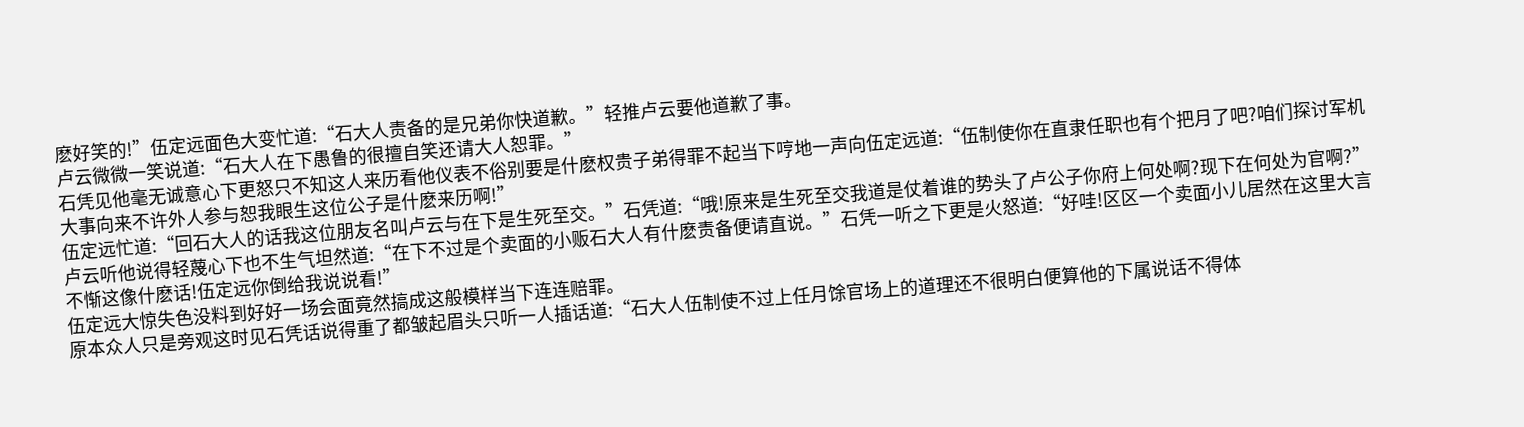麽好笑的!”伍定远面色大变忙道:“石大人责备的是兄弟你快道歉。”轻推卢云要他道歉了事。
卢云微微一笑说道:“石大人在下愚鲁的很擅自笑还请大人恕罪。”
石凭见他毫无诚意心下更怒只不知这人来历看他仪表不俗别要是什麽权贵子弟得罪不起当下哼地一声向伍定远道:“伍制使你在直隶任职也有个把月了吧?咱们探讨军机大事向来不许外人参与恕我眼生这位公子是什麽来历啊!”
伍定远忙道:“回石大人的话我这位朋友名叫卢云与在下是生死至交。”石凭道:“哦!原来是生死至交我道是仗着谁的势头了卢公子你府上何处啊?现下在何处为官啊?”
卢云听他说得轻蔑心下也不生气坦然道:“在下不过是个卖面的小贩石大人有什麽责备便请直说。”石凭一听之下更是火怒道:“好哇!区区一个卖面小儿居然在这里大言不惭这像什麽话!伍定远你倒给我说说看!”
伍定远大惊失色没料到好好一场会面竟然搞成这般模样当下连连赔罪。
原本众人只是旁观这时见石凭话说得重了都皱起眉头只听一人插话道:“石大人伍制使不过上任月馀官场上的道理还不很明白便算他的下属说话不得体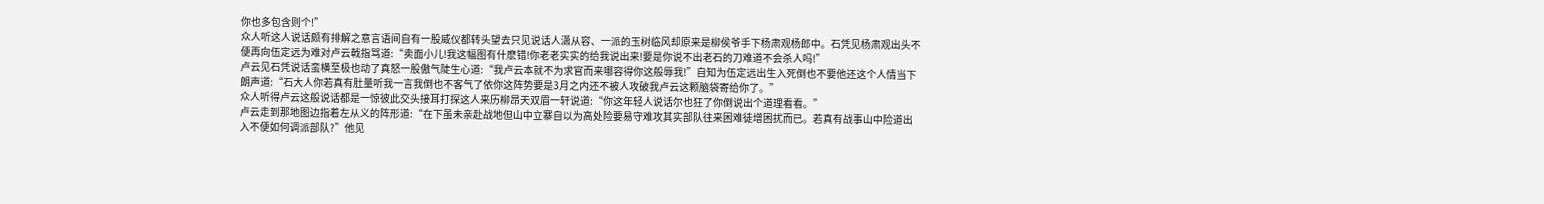你也多包含则个!”
众人听这人说话颇有排解之意言语间自有一股威仪都转头望去只见说话人潇从容、一派的玉树临风却原来是柳侯爷手下杨肃观杨郎中。石凭见杨肃观出头不便再向伍定远为难对卢云戟指骂道:“卖面小儿!我这幅图有什麽错!你老老实实的给我说出来!要是你说不出老石的刀难道不会杀人吗!”
卢云见石凭说话蛮横至极也动了真怒一股傲气陡生心道:“我卢云本就不为求官而来哪容得你这般辱我!”自知为伍定远出生入死倒也不要他还这个人情当下朗声道:“石大人你若真有肚量听我一言我倒也不客气了依你这阵势要是3月之内还不被人攻破我卢云这颗脑袋寄给你了。”
众人听得卢云这般说话都是一惊彼此交头接耳打探这人来历柳昂天双眉一轩说道:“你这年轻人说话尔也狂了你倒说出个道理看看。”
卢云走到那地图边指着左从义的阵形道:“在下虽未亲赴战地但山中立寨自以为高处险要易守难攻其实部队往来困难徒增困扰而已。若真有战事山中险道出入不便如何调派部队?”他见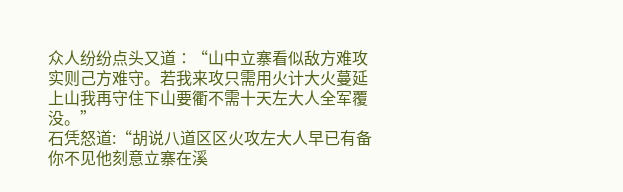众人纷纷点头又道∶“山中立寨看似敌方难攻实则己方难守。若我来攻只需用火计大火蔓延上山我再守住下山要衢不需十天左大人全军覆没。”
石凭怒道:“胡说八道区区火攻左大人早已有备你不见他刻意立寨在溪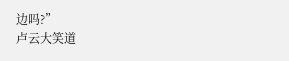边吗?”
卢云大笑道